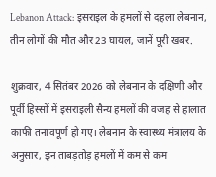Lebanon Attack: इसराइल के हमलों से दहला लेबनान, तीन लोगों की मौत और 23 घायल, जानें पूरी खबर.

शुक्रवार, 4 सितंबर 2026 को लेबनान के दक्षिणी और पूर्वी हिस्सों में इसराइली सैन्य हमलों की वजह से हालात काफी तनावपूर्ण हो गए। लेबनान के स्वास्थ्य मंत्रालय के अनुसार, इन ताबड़तोड़ हमलों में कम से कम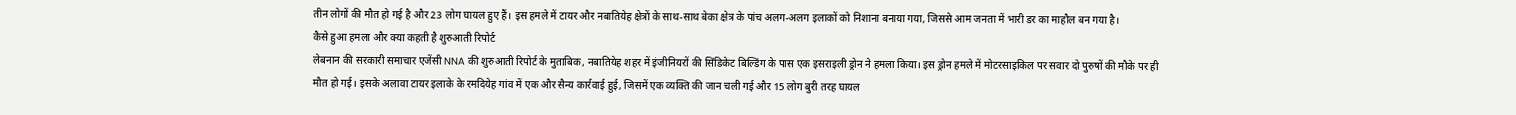तीन लोगों की मौत हो गई है और 23 लोग घायल हुए हैं। इस हमले में टायर और नबातियेह क्षेत्रों के साथ-साथ बेका क्षेत्र के पांच अलग-अलग इलाकों को निशाना बनाया गया, जिससे आम जनता में भारी डर का माहौल बन गया है।
कैसे हुआ हमला और क्या कहती है शुरुआती रिपोर्ट
लेबनान की सरकारी समाचार एजेंसी NNA की शुरुआती रिपोर्ट के मुताबिक, नबातियेह शहर में इंजीनियरों की सिंडिकेट बिल्डिंग के पास एक इसराइली ड्रोन ने हमला किया। इस ड्रोन हमले में मोटरसाइकिल पर सवार दो पुरुषों की मौके पर ही मौत हो गई। इसके अलावा टायर इलाके के रमदियेह गांव में एक और सैन्य कार्रवाई हुई, जिसमें एक व्यक्ति की जान चली गई और 15 लोग बुरी तरह घायल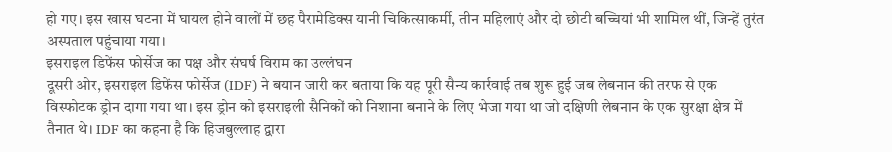हो गए। इस खास घटना में घायल होने वालों में छह पैरामेडिक्स यानी चिकित्साकर्मी, तीन महिलाएं और दो छोटी बच्चियां भी शामिल थीं, जिन्हें तुरंत अस्पताल पहुंचाया गया।
इसराइल डिफेंस फोर्सेज का पक्ष और संघर्ष विराम का उल्लंघन
दूसरी ओर, इसराइल डिफेंस फोर्सेज (IDF) ने बयान जारी कर बताया कि यह पूरी सैन्य कार्रवाई तब शुरू हुई जब लेबनान की तरफ से एक विस्फोटक ड्रोन दागा गया था। इस ड्रोन को इसराइली सैनिकों को निशाना बनाने के लिए भेजा गया था जो दक्षिणी लेबनान के एक सुरक्षा क्षेत्र में तैनात थे। IDF का कहना है कि हिजबुल्लाह द्वारा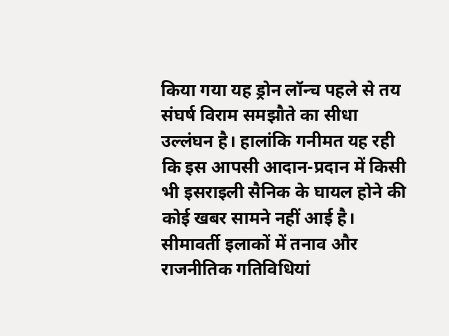किया गया यह ड्रोन लॉन्च पहले से तय संघर्ष विराम समझौते का सीधा उल्लंघन है। हालांकि गनीमत यह रही कि इस आपसी आदान-प्रदान में किसी भी इसराइली सैनिक के घायल होने की कोई खबर सामने नहीं आई है।
सीमावर्ती इलाकों में तनाव और राजनीतिक गतिविधियां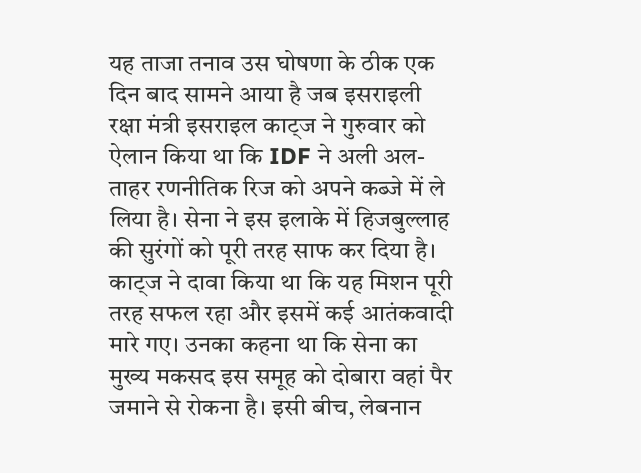यह ताजा तनाव उस घोषणा के ठीक एक दिन बाद सामने आया है जब इसराइली रक्षा मंत्री इसराइल काट्ज ने गुरुवार को ऐलान किया था कि IDF ने अली अल-ताहर रणनीतिक रिज को अपने कब्जे में ले लिया है। सेना ने इस इलाके में हिजबुल्लाह की सुरंगों को पूरी तरह साफ कर दिया है। काट्ज ने दावा किया था कि यह मिशन पूरी तरह सफल रहा और इसमें कई आतंकवादी मारे गए। उनका कहना था कि सेना का मुख्य मकसद इस समूह को दोबारा वहां पैर जमाने से रोकना है। इसी बीच, लेबनान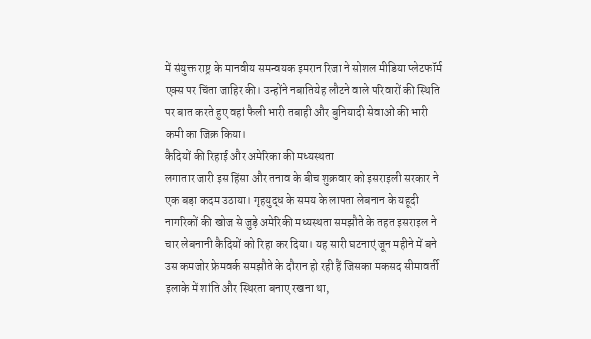में संयुक्त राष्ट्र के मानवीय समन्वयक इमरान रिजा ने सोशल मीडिया प्लेटफॉर्म एक्स पर चिंता जाहिर की। उन्होंने नबातियेह लौटने वाले परिवारों की स्थिति पर बात करते हुए वहां फैली भारी तबाही और बुनियादी सेवाओं की भारी कमी का जिक्र किया।
कैदियों की रिहाई और अमेरिका की मध्यस्थता
लगातार जारी इस हिंसा और तनाव के बीच शुक्रवार को इसराइली सरकार ने एक बड़ा कदम उठाया। गृहयुद्ध के समय के लापता लेबनान के यहूदी नागरिकों की खोज से जुड़े अमेरिकी मध्यस्थता समझौते के तहत इसराइल ने चार लेबनानी कैदियों को रिहा कर दिया। यह सारी घटनाएं जून महीने में बने उस कमजोर फ्रेमवर्क समझौते के दौरान हो रही हैं जिसका मकसद सीमावर्ती इलाके में शांति और स्थिरता बनाए रखना था,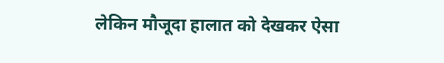लेकिन मौजूदा हालात को देखकर ऐसा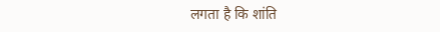लगता है कि शांति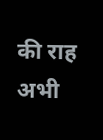की राह अभी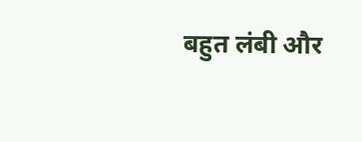बहुत लंबी और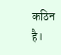कठिन है।